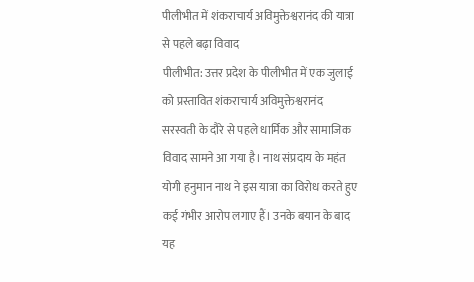पीलीभीत में शंकराचार्य अविमुक्तेश्वरानंद की यात्रा से पहले बढ़ा विवाद
पीलीभीत: उत्तर प्रदेश के पीलीभीत में एक जुलाई को प्रस्तावित शंकराचार्य अविमुक्तेश्वरानंद सरस्वती के दौरे से पहले धार्मिक और सामाजिक विवाद सामने आ गया है। नाथ संप्रदाय के महंत योगी हनुमान नाथ ने इस यात्रा का विरोध करते हुए कई गंभीर आरोप लगाए हैं। उनके बयान के बाद यह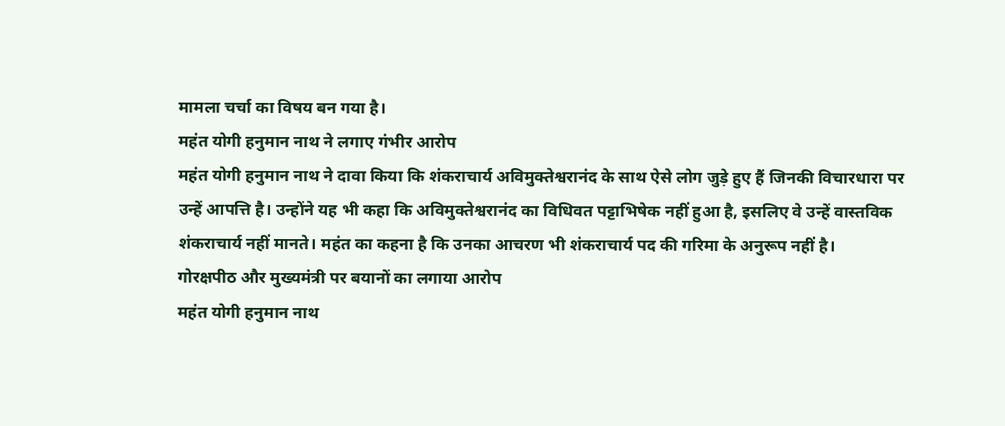मामला चर्चा का विषय बन गया है।
महंत योगी हनुमान नाथ ने लगाए गंभीर आरोप
महंत योगी हनुमान नाथ ने दावा किया कि शंकराचार्य अविमुक्तेश्वरानंद के साथ ऐसे लोग जुड़े हुए हैं जिनकी विचारधारा पर उन्हें आपत्ति है। उन्होंने यह भी कहा कि अविमुक्तेश्वरानंद का विधिवत पट्टाभिषेक नहीं हुआ है, इसलिए वे उन्हें वास्तविक शंकराचार्य नहीं मानते। महंत का कहना है कि उनका आचरण भी शंकराचार्य पद की गरिमा के अनुरूप नहीं है।
गोरक्षपीठ और मुख्यमंत्री पर बयानों का लगाया आरोप
महंत योगी हनुमान नाथ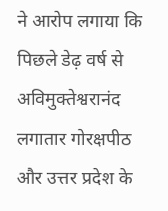ने आरोप लगाया कि पिछले डेढ़ वर्ष से अविमुक्तेश्वरानंद लगातार गोरक्षपीठ और उत्तर प्रदेश के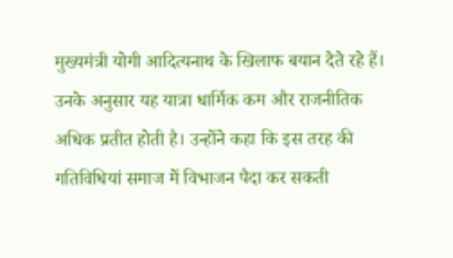मुख्यमंत्री योगी आदित्यनाथ के खिलाफ बयान देते रहे हैं। उनके अनुसार यह यात्रा धार्मिक कम और राजनीतिक अधिक प्रतीत होती है। उन्होंने कहा कि इस तरह की गतिविधियां समाज में विभाजन पैदा कर सकती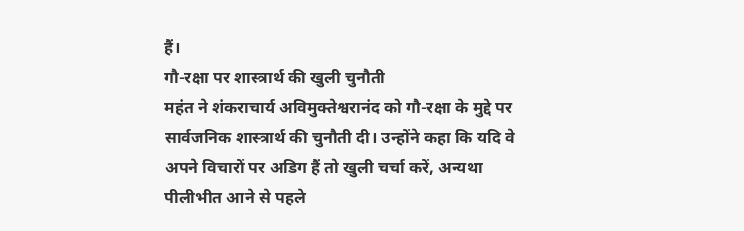हैं।
गौ-रक्षा पर शास्त्रार्थ की खुली चुनौती
महंत ने शंकराचार्य अविमुक्तेश्वरानंद को गौ-रक्षा के मुद्दे पर सार्वजनिक शास्त्रार्थ की चुनौती दी। उन्होंने कहा कि यदि वे अपने विचारों पर अडिग हैं तो खुली चर्चा करें, अन्यथा पीलीभीत आने से पहले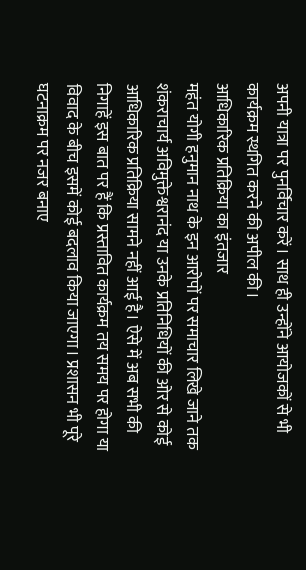अपनी यात्रा पर पुनर्विचार करें। साथ ही उन्होंने आयोजकों से भी कार्यक्रम स्थगित करने की अपील की।
आधिकारिक प्रतिक्रिया का इंतजार
महंत योगी हनुमान नाथ के इन आरोपों पर समाचार लिखे जाने तक शंकराचार्य अविमुक्तेश्वरानंद या उनके प्रतिनिधियों की ओर से कोई आधिकारिक प्रतिक्रिया सामने नहीं आई है। ऐसे में अब सभी की निगाहें इस बात पर हैं कि प्रस्तावित कार्यक्रम तय समय पर होगा या विवाद के बीच इसमें कोई बदलाव किया जाएगा। प्रशासन भी पूरे घटनाक्रम पर नजर बनाए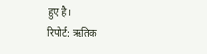हुए है।
रिपोर्ट: ऋतिक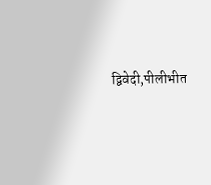द्विवेदी,पीलीभीत